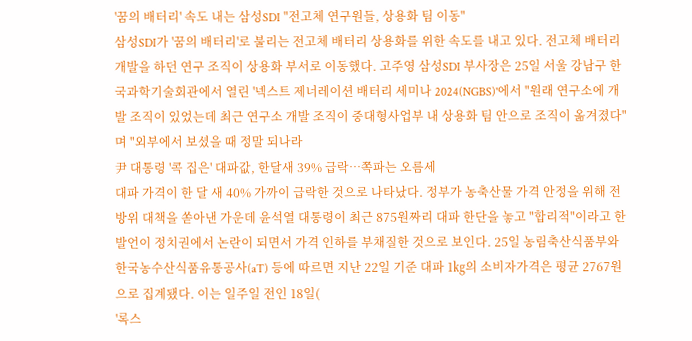'꿈의 배터리' 속도 내는 삼성SDI "전고체 연구원들, 상용화 팀 이동"
삼성SDI가 '꿈의 배터리'로 불리는 전고체 배터리 상용화를 위한 속도를 내고 있다. 전고체 배터리 개발을 하던 연구 조직이 상용화 부서로 이동했다. 고주영 삼성SDI 부사장은 25일 서울 강남구 한국과학기술회관에서 열린 '넥스트 제너레이션 배터리 세미나 2024(NGBS)'에서 "원래 연구소에 개발 조직이 있었는데 최근 연구소 개발 조직이 중대형사업부 내 상용화 팀 안으로 조직이 옮겨졌다"며 "외부에서 보셨을 때 정말 되나라
尹 대통령 '콕 집은' 대파값, 한달새 39% 급락…쪽파는 오름세
대파 가격이 한 달 새 40% 가까이 급락한 것으로 나타났다. 정부가 농축산물 가격 안정을 위해 전방위 대책을 쏟아낸 가운데 윤석열 대통령이 최근 875원짜리 대파 한단을 놓고 "합리적"이라고 한 발언이 정치권에서 논란이 되면서 가격 인하를 부채질한 것으로 보인다. 25일 농림축산식품부와 한국농수산식품유통공사(aT) 등에 따르면 지난 22일 기준 대파 1㎏의 소비자가격은 평균 2767원으로 집계됐다. 이는 일주일 전인 18일(
'록스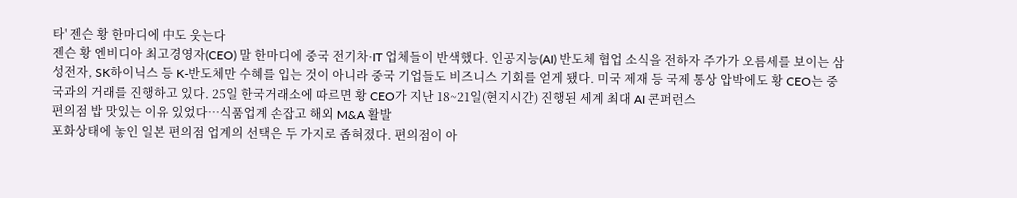타' 젠슨 황 한마디에 中도 웃는다
젠슨 황 엔비디아 최고경영자(CEO) 말 한마디에 중국 전기차·IT 업체들이 반색했다. 인공지능(AI) 반도체 협업 소식을 전하자 주가가 오름세를 보이는 삼성전자, SK하이닉스 등 K-반도체만 수혜를 입는 것이 아니라 중국 기업들도 비즈니스 기회를 얻게 됐다. 미국 제재 등 국제 통상 압박에도 황 CEO는 중국과의 거래를 진행하고 있다. 25일 한국거래소에 따르면 황 CEO가 지난 18~21일(현지시간) 진행된 세계 최대 AI 콘퍼런스
편의점 밥 맛있는 이유 있었다…식품업계 손잡고 해외 M&A 활발
포화상태에 놓인 일본 편의점 업계의 선택은 두 가지로 좁혀졌다. 편의점이 아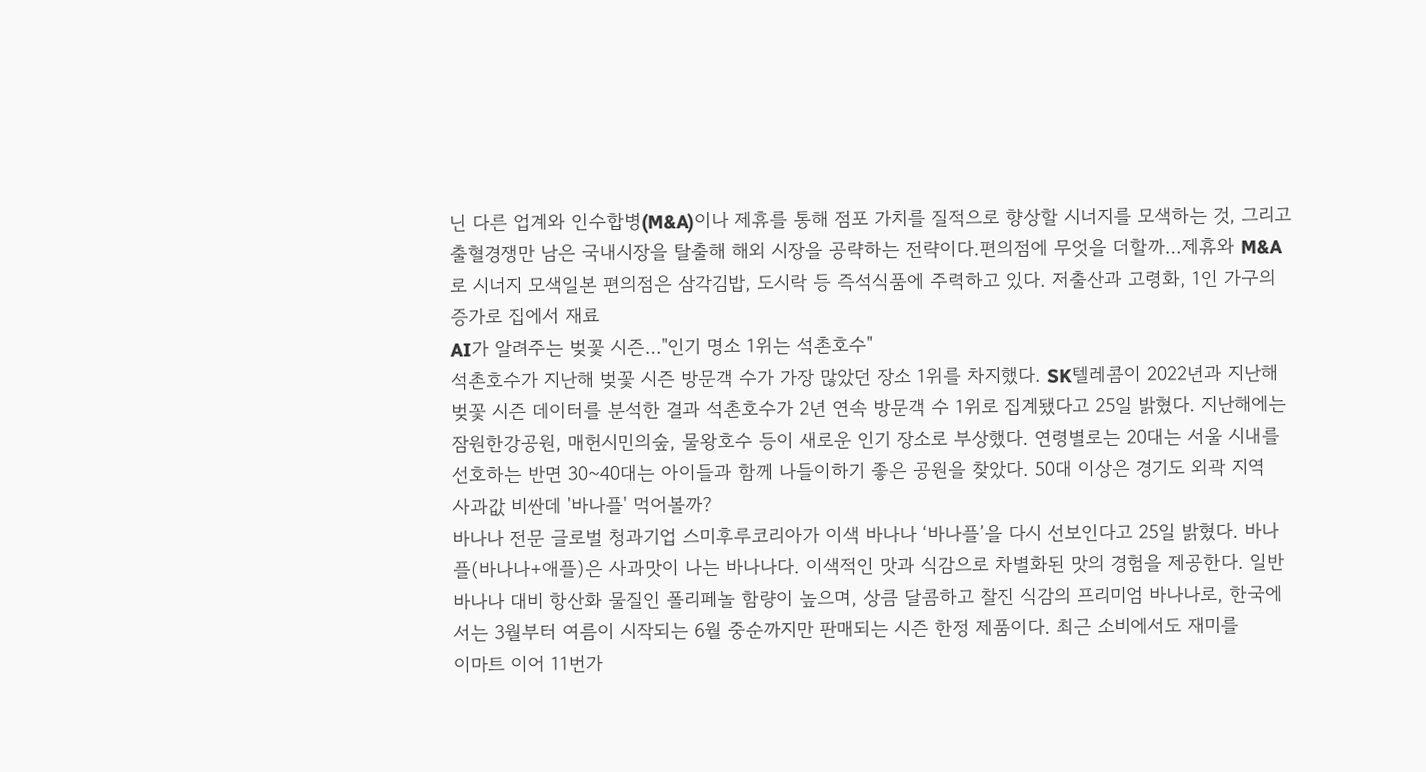닌 다른 업계와 인수합병(M&A)이나 제휴를 통해 점포 가치를 질적으로 향상할 시너지를 모색하는 것, 그리고 출혈경쟁만 남은 국내시장을 탈출해 해외 시장을 공략하는 전략이다.편의점에 무엇을 더할까…제휴와 M&A로 시너지 모색일본 편의점은 삼각김밥, 도시락 등 즉석식품에 주력하고 있다. 저출산과 고령화, 1인 가구의 증가로 집에서 재료
AI가 알려주는 벚꽃 시즌…"인기 명소 1위는 석촌호수"
석촌호수가 지난해 벚꽃 시즌 방문객 수가 가장 많았던 장소 1위를 차지했다. SK텔레콤이 2022년과 지난해 벚꽃 시즌 데이터를 분석한 결과 석촌호수가 2년 연속 방문객 수 1위로 집계됐다고 25일 밝혔다. 지난해에는 잠원한강공원, 매헌시민의숲, 물왕호수 등이 새로운 인기 장소로 부상했다. 연령별로는 20대는 서울 시내를 선호하는 반면 30~40대는 아이들과 함께 나들이하기 좋은 공원을 찾았다. 50대 이상은 경기도 외곽 지역
사과값 비싼데 '바나플' 먹어볼까?
바나나 전문 글로벌 청과기업 스미후루코리아가 이색 바나나 ‘바나플’을 다시 선보인다고 25일 밝혔다. 바나플(바나나+애플)은 사과맛이 나는 바나나다. 이색적인 맛과 식감으로 차별화된 맛의 경험을 제공한다. 일반 바나나 대비 항산화 물질인 폴리페놀 함량이 높으며, 상큼 달콤하고 찰진 식감의 프리미엄 바나나로, 한국에서는 3월부터 여름이 시작되는 6월 중순까지만 판매되는 시즌 한정 제품이다. 최근 소비에서도 재미를
이마트 이어 11번가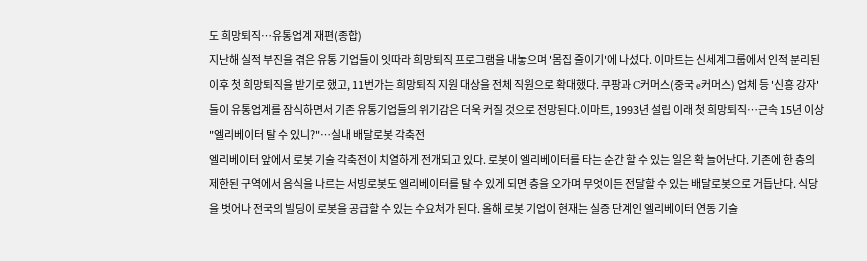도 희망퇴직…유통업계 재편(종합)
지난해 실적 부진을 겪은 유통 기업들이 잇따라 희망퇴직 프로그램을 내놓으며 '몸집 줄이기'에 나섰다. 이마트는 신세계그룹에서 인적 분리된 이후 첫 희망퇴직을 받기로 했고, 11번가는 희망퇴직 지원 대상을 전체 직원으로 확대했다. 쿠팡과 C커머스(중국 e커머스) 업체 등 '신흥 강자'들이 유통업계를 잠식하면서 기존 유통기업들의 위기감은 더욱 커질 것으로 전망된다.이마트, 1993년 설립 이래 첫 희망퇴직…근속 15년 이상
"엘리베이터 탈 수 있니?"…실내 배달로봇 각축전
엘리베이터 앞에서 로봇 기술 각축전이 치열하게 전개되고 있다. 로봇이 엘리베이터를 타는 순간 할 수 있는 일은 확 늘어난다. 기존에 한 층의 제한된 구역에서 음식을 나르는 서빙로봇도 엘리베이터를 탈 수 있게 되면 층을 오가며 무엇이든 전달할 수 있는 배달로봇으로 거듭난다. 식당을 벗어나 전국의 빌딩이 로봇을 공급할 수 있는 수요처가 된다. 올해 로봇 기업이 현재는 실증 단계인 엘리베이터 연동 기술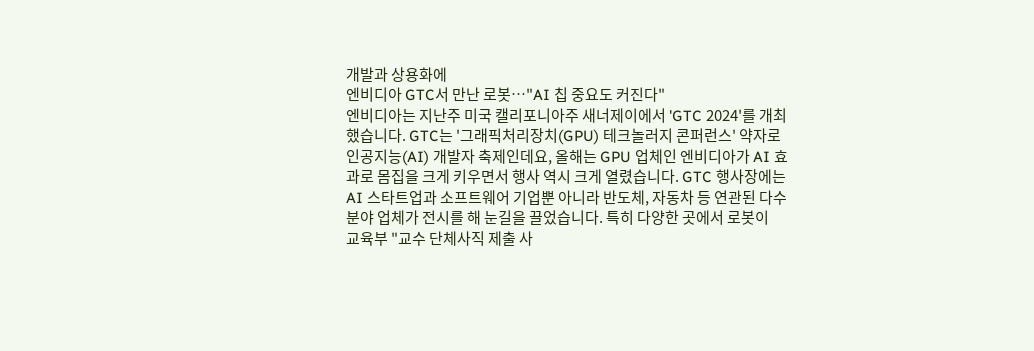개발과 상용화에
엔비디아 GTC서 만난 로봇…"AI 칩 중요도 커진다"
엔비디아는 지난주 미국 캘리포니아주 새너제이에서 'GTC 2024'를 개최했습니다. GTC는 '그래픽처리장치(GPU) 테크놀러지 콘퍼런스' 약자로 인공지능(AI) 개발자 축제인데요, 올해는 GPU 업체인 엔비디아가 AI 효과로 몸집을 크게 키우면서 행사 역시 크게 열렸습니다. GTC 행사장에는 AI 스타트업과 소프트웨어 기업뿐 아니라 반도체, 자동차 등 연관된 다수 분야 업체가 전시를 해 눈길을 끌었습니다. 특히 다양한 곳에서 로봇이
교육부 "교수 단체사직 제출 사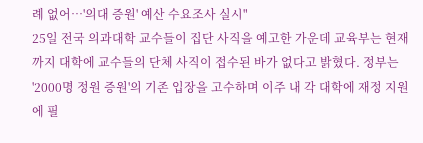례 없어…'의대 증원' 예산 수요조사 실시"
25일 전국 의과대학 교수들이 집단 사직을 예고한 가운데 교육부는 현재까지 대학에 교수들의 단체 사직이 접수된 바가 없다고 밝혔다. 정부는 '2000명 정원 증원'의 기존 입장을 고수하며 이주 내 각 대학에 재정 지원에 필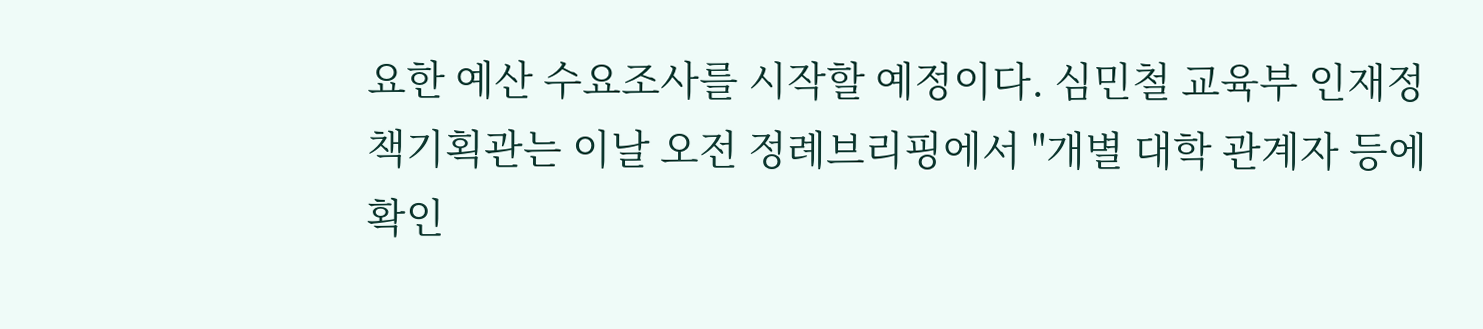요한 예산 수요조사를 시작할 예정이다. 심민철 교육부 인재정책기획관는 이날 오전 정례브리핑에서 "개별 대학 관계자 등에 확인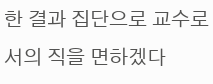한 결과 집단으로 교수로서의 직을 면하겠다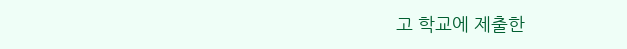고 학교에 제출한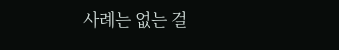사례는 없는 걸